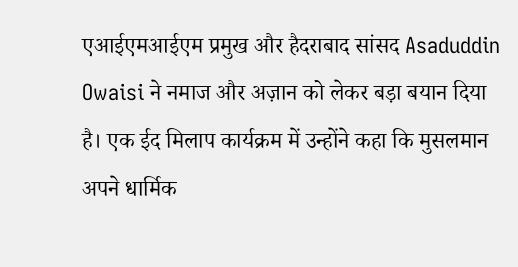एआईएमआईएम प्रमुख और हैदराबाद सांसद Asaduddin Owaisi ने नमाज और अज़ान को लेकर बड़ा बयान दिया है। एक ईद मिलाप कार्यक्रम में उन्होंने कहा कि मुसलमान अपने धार्मिक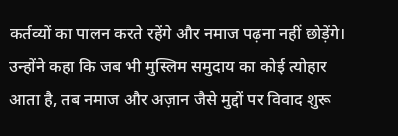कर्तव्यों का पालन करते रहेंगे और नमाज पढ़ना नहीं छोड़ेंगे। उन्होंने कहा कि जब भी मुस्लिम समुदाय का कोई त्योहार आता है, तब नमाज और अज़ान जैसे मुद्दों पर विवाद शुरू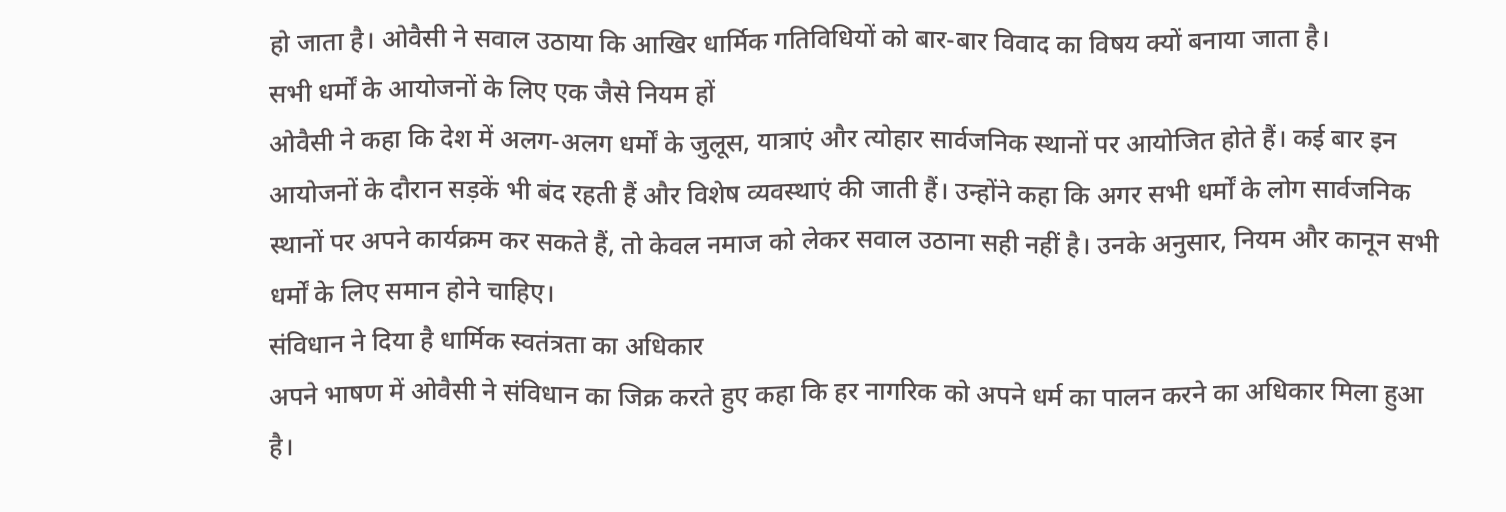हो जाता है। ओवैसी ने सवाल उठाया कि आखिर धार्मिक गतिविधियों को बार-बार विवाद का विषय क्यों बनाया जाता है।
सभी धर्मों के आयोजनों के लिए एक जैसे नियम हों
ओवैसी ने कहा कि देश में अलग-अलग धर्मों के जुलूस, यात्राएं और त्योहार सार्वजनिक स्थानों पर आयोजित होते हैं। कई बार इन आयोजनों के दौरान सड़कें भी बंद रहती हैं और विशेष व्यवस्थाएं की जाती हैं। उन्होंने कहा कि अगर सभी धर्मों के लोग सार्वजनिक स्थानों पर अपने कार्यक्रम कर सकते हैं, तो केवल नमाज को लेकर सवाल उठाना सही नहीं है। उनके अनुसार, नियम और कानून सभी धर्मों के लिए समान होने चाहिए।
संविधान ने दिया है धार्मिक स्वतंत्रता का अधिकार
अपने भाषण में ओवैसी ने संविधान का जिक्र करते हुए कहा कि हर नागरिक को अपने धर्म का पालन करने का अधिकार मिला हुआ है।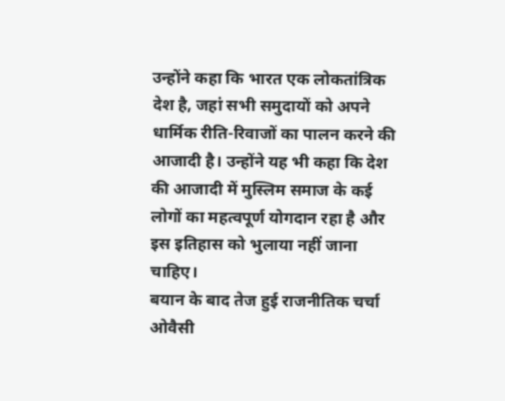उन्होंने कहा कि भारत एक लोकतांत्रिक देश है, जहां सभी समुदायों को अपने धार्मिक रीति-रिवाजों का पालन करने की आजादी है। उन्होंने यह भी कहा कि देश की आजादी में मुस्लिम समाज के कई लोगों का महत्वपूर्ण योगदान रहा है और इस इतिहास को भुलाया नहीं जाना चाहिए।
बयान के बाद तेज हुई राजनीतिक चर्चा
ओवैसी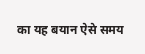का यह बयान ऐसे समय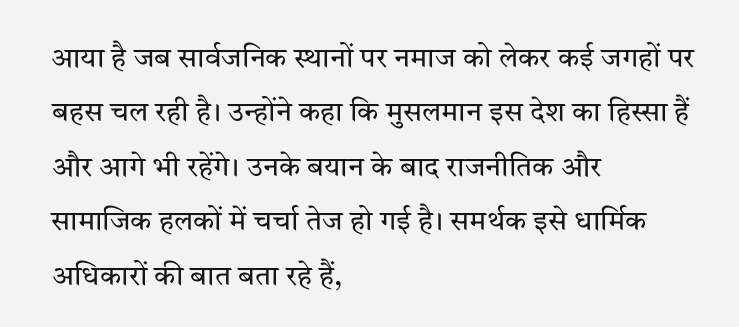आया है जब सार्वजनिक स्थानों पर नमाज को लेकर कई जगहों पर बहस चल रही है। उन्होंने कहा कि मुसलमान इस देश का हिस्सा हैं और आगे भी रहेंगे। उनके बयान के बाद राजनीतिक और सामाजिक हलकों में चर्चा तेज हो गई है। समर्थक इसे धार्मिक अधिकारों की बात बता रहे हैं,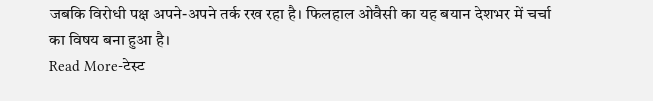जबकि विरोधी पक्ष अपने-अपने तर्क रख रहा है। फिलहाल ओवैसी का यह बयान देशभर में चर्चा का विषय बना हुआ है।
Read More-टेस्ट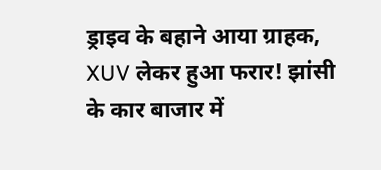ड्राइव के बहाने आया ग्राहक, XUV लेकर हुआ फरार! झांसी के कार बाजार में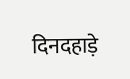दिनदहाड़े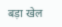बड़ा खेल